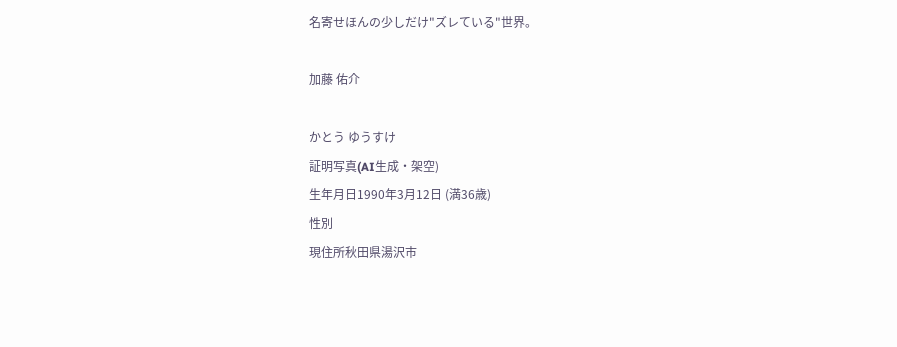名寄せほんの少しだけ"ズレている"世界。

加藤 佑介

かとう ゆうすけ
証明写真(AI生成・架空)
生年月日1990年3月12日 (満36歳)
性別
現住所秋田県湯沢市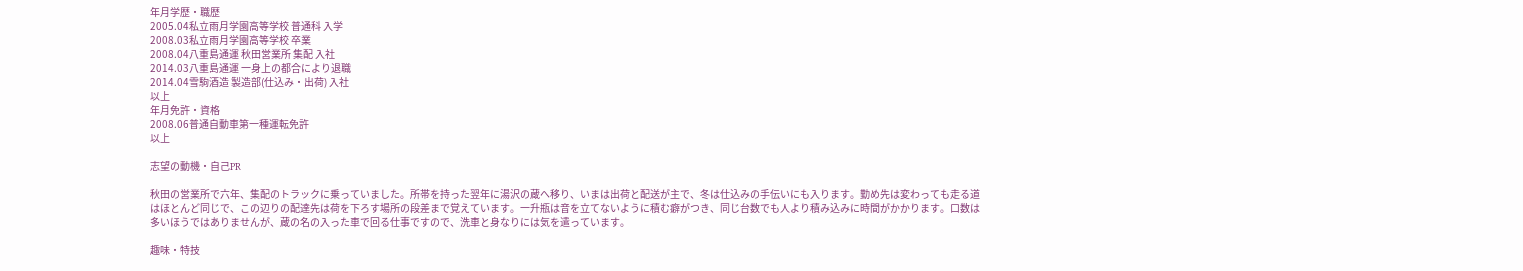年月学歴・職歴
2005.04私立雨月学園高等学校 普通科 入学
2008.03私立雨月学園高等学校 卒業
2008.04八重島通運 秋田営業所 集配 入社
2014.03八重島通運 一身上の都合により退職
2014.04雪駒酒造 製造部(仕込み・出荷) 入社
以上
年月免許・資格
2008.06普通自動車第一種運転免許
以上

志望の動機・自己PR

秋田の営業所で六年、集配のトラックに乗っていました。所帯を持った翌年に湯沢の蔵へ移り、いまは出荷と配送が主で、冬は仕込みの手伝いにも入ります。勤め先は変わっても走る道はほとんど同じで、この辺りの配達先は荷を下ろす場所の段差まで覚えています。一升瓶は音を立てないように積む癖がつき、同じ台数でも人より積み込みに時間がかかります。口数は多いほうではありませんが、蔵の名の入った車で回る仕事ですので、洗車と身なりには気を遣っています。

趣味・特技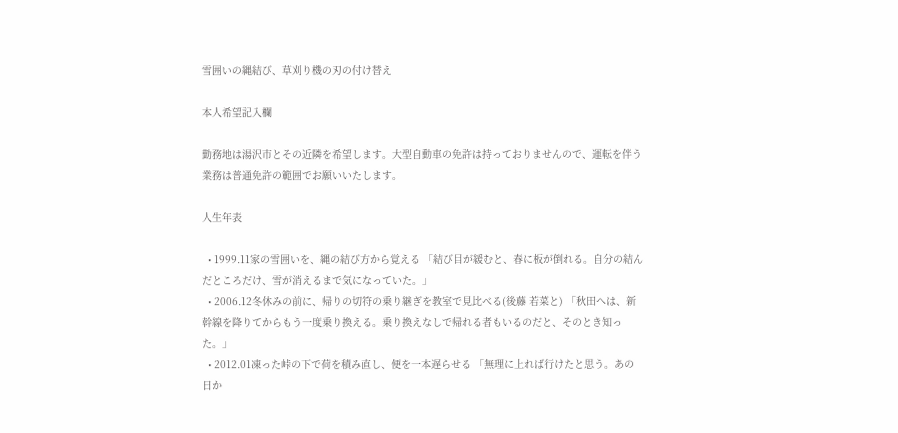雪囲いの縄結び、草刈り機の刃の付け替え

本人希望記入欄

勤務地は湯沢市とその近隣を希望します。大型自動車の免許は持っておりませんので、運転を伴う業務は普通免許の範囲でお願いいたします。

人生年表

  • 1999.11家の雪囲いを、縄の結び方から覚える 「結び目が緩むと、春に板が倒れる。自分の結んだところだけ、雪が消えるまで気になっていた。」
  • 2006.12冬休みの前に、帰りの切符の乗り継ぎを教室で見比べる(後藤 若菜と) 「秋田へは、新幹線を降りてからもう一度乗り換える。乗り換えなしで帰れる者もいるのだと、そのとき知った。」
  • 2012.01凍った峠の下で荷を積み直し、便を一本遅らせる 「無理に上れば行けたと思う。あの日か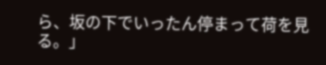ら、坂の下でいったん停まって荷を見る。」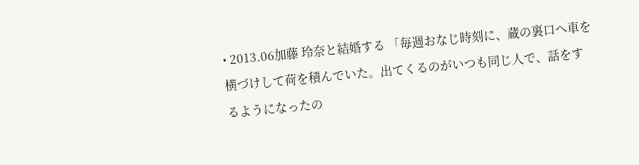• 2013.06加藤 玲奈と結婚する 「毎週おなじ時刻に、蔵の裏口へ車を横づけして荷を積んでいた。出てくるのがいつも同じ人で、話をするようになったの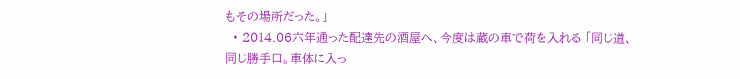もその場所だった。」
  • 2014.06六年通った配達先の酒屋へ、今度は蔵の車で荷を入れる 「同じ道、同じ勝手口。車体に入っ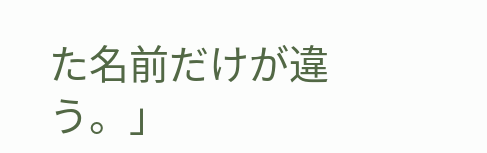た名前だけが違う。」